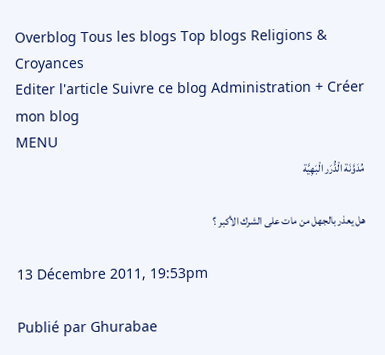Overblog Tous les blogs Top blogs Religions & Croyances
Editer l'article Suivre ce blog Administration + Créer mon blog
MENU
مُدَوَّنَة الْدُّرَر الْبَهِيَّة

هل يعذر بالجهل من مات على الشرك الأكبر ؟

13 Décembre 2011, 19:53pm

Publié par Ghurabae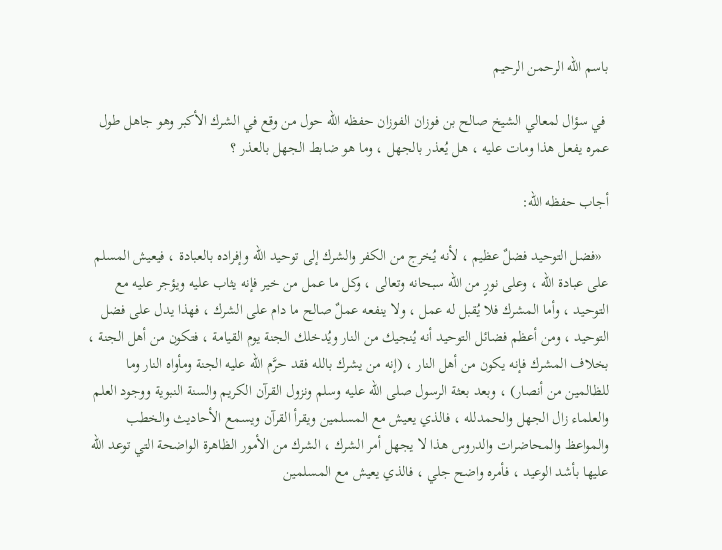باسم الله الرحمن الرحيم

 في سؤال لمعالي الشيخ صالح بن فوزان الفوزان حفظه الله حول من وقع في الشرك الأكبر وهو جاهل طول عمره يفعل هذا ومات عليه ، هل يُعذر بالجهل ، وما هو ضابط الجهل بالعذر ؟

أجاب حفظه الله:

  «فضل التوحيد فضلٌ عظيم ، لأنه يُخرج من الكفر والشرك إلى توحيد الله وإفراده بالعبادة ، فيعيش المسلم على عبادة الله ، وعلى نورٍ من الله سبحانه وتعالى ، وكل ما عمل من خير فإنه يثاب عليه ويؤجر عليه مع التوحيد ، وأما المشرك فلا يُقبل له عمل ، ولا ينفعه عملٌ صالح ما دام على الشرك ، فهذا يدل على فضل التوحيد ، ومن أعظم فضائل التوحيد أنه يُنجيك من النار ويُدخلك الجنة يوم القيامة ، فتكون من أهل الجنة ، بخلاف المشرك فإنه يكون من أهل النار ، (إنه من يشرك بالله فقد حرَّم الله عليه الجنة ومأواه النار وما للظالمين من أنصار) ، وبعد بعثة الرسول صلى الله عليه وسلم ونزول القرآن الكريم والسنة النبوية ووجود العلم والعلماء زال الجهل والحمدلله ، فالذي يعيش مع المسلمين ويقرأ القرآن ويسمع الأحاديث والخطب والمواعظ والمحاضرات والدروس هذا لا يجهل أمر الشرك ، الشرك من الأمور الظاهرة الواضحة التي توعد الله عليها بأشد الوعيد ، فأمره واضح جلي ، فالذي يعيش مع المسلمين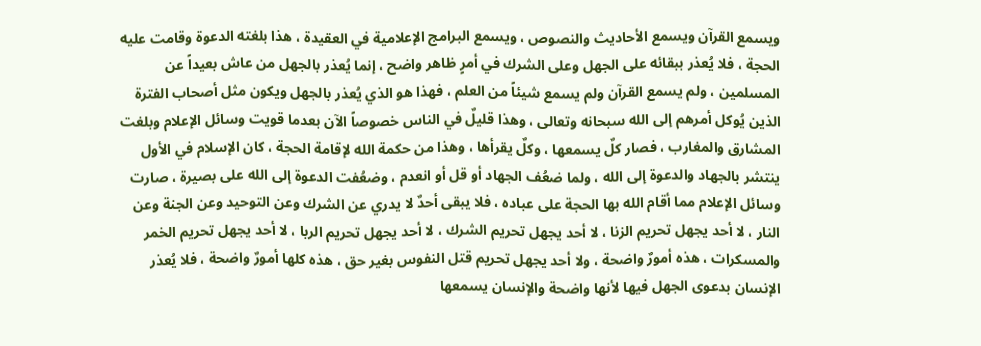ويسمع القرآن ويسمع الأحاديث والنصوص ، ويسمع البرامج الإعلامية في العقيدة ، هذا بلغته الدعوة وقامت عليه الحجة ، فلا يُعذر ببقائه على الجهل وعلى الشرك في أمرٍ ظاهر واضح ، إنما يُعذر بالجهل من عاش بعيداً عن المسلمين ، ولم يسمع القرآن ولم يسمع شيئاً من العلم ، فهذا هو الذي يُعذر بالجهل ويكون مثل أصحاب الفترة الذين يُوكل أمرهم إلى الله سبحانه وتعالى ، وهذا قليلٌ في الناس خصوصاً الآن بعدما قويت وسائل الإعلام وبلغت المشارق والمغارب ، فصار كلٌ يسمعها ، وكلٌ يقرأها ، وهذا من حكمة الله لإقامة الحجة ، كان الإسلام في الأول ينتشر بالجهاد والدعوة إلى الله ، ولما ضعُف الجهاد أو قل أو انعدم ، وضعُفت الدعوة إلى الله على بصيرة ، صارت وسائل الإعلام مما أقام الله بها الحجة على عباده ، فلا يبقى أحدٌ لا يدري عن الشرك وعن التوحيد وعن الجنة وعن النار ، لا أحد يجهل تحريم الزنا ، لا أحد يجهل تحريم الشرك ، لا أحد يجهل تحريم الربا ، لا أحد يجهل تحريم الخمر والمسكرات ، هذه أمورٌ واضحة ، ولا أحد يجهل تحريم قتل النفوس بغير حق ، هذه كلها أمورٌ واضحة ، فلا يُعذر الإنسان بدعوى الجهل فيها لأنها واضحة والإنسان يسمعها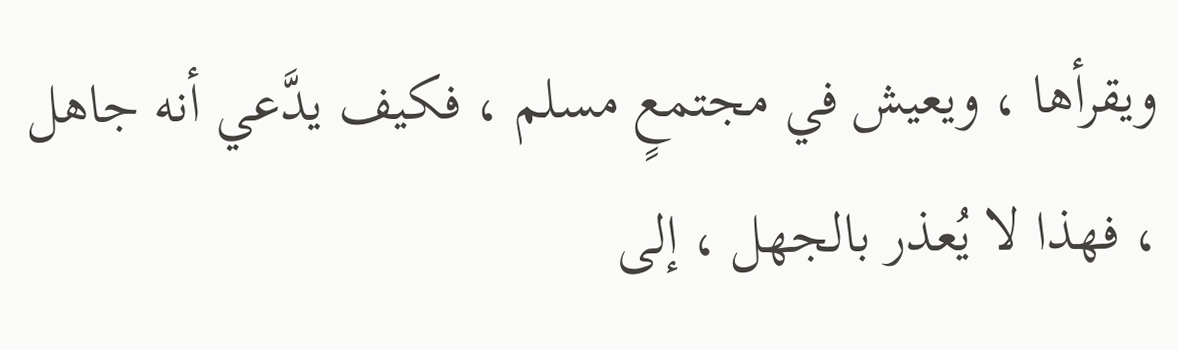ويقرأها ، ويعيش في مجتمعٍ مسلم ، فكيف يدَّعي أنه جاهل ، فهذا لا يُعذر بالجهل ، إلى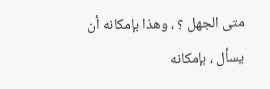متى الجهل ؟ ، وهذا بإمكانه أن يسأل ، بإمكانه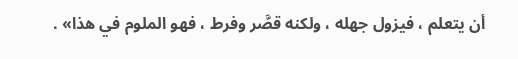أن يتعلم ، فيزول جهله ، ولكنه قصَّر وفرط ، فهو الملوم في هذا» .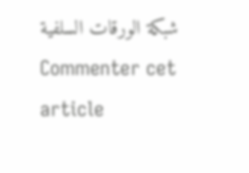شبكة الورقات السلفية
Commenter cet article